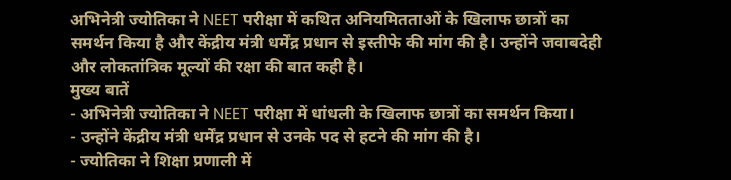अभिनेत्री ज्योतिका ने NEET परीक्षा में कथित अनियमितताओं के खिलाफ छात्रों का समर्थन किया है और केंद्रीय मंत्री धर्मेंद्र प्रधान से इस्तीफे की मांग की है। उन्होंने जवाबदेही और लोकतांत्रिक मूल्यों की रक्षा की बात कही है।
मुख्य बातें
- अभिनेत्री ज्योतिका ने NEET परीक्षा में धांधली के खिलाफ छात्रों का समर्थन किया।
- उन्होंने केंद्रीय मंत्री धर्मेंद्र प्रधान से उनके पद से हटने की मांग की है।
- ज्योतिका ने शिक्षा प्रणाली में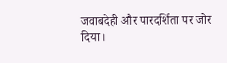जवाबदेही और पारदर्शिता पर जोर दिया।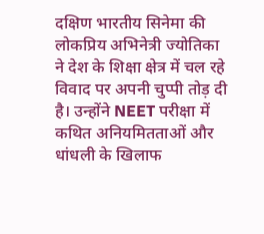दक्षिण भारतीय सिनेमा की लोकप्रिय अभिनेत्री ज्योतिका ने देश के शिक्षा क्षेत्र में चल रहे विवाद पर अपनी चुप्पी तोड़ दी है। उन्होंने NEET परीक्षा में कथित अनियमितताओं और धांधली के खिलाफ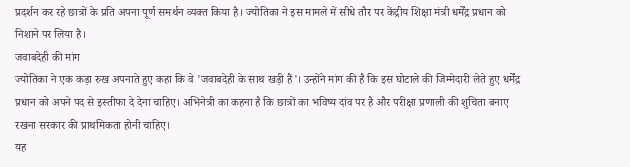प्रदर्शन कर रहे छात्रों के प्रति अपना पूर्ण समर्थन व्यक्त किया है। ज्योतिका ने इस मामले में सीधे तौर पर केंद्रीय शिक्षा मंत्री धर्मेंद्र प्रधान को निशाने पर लिया है।
जवाबदेही की मांग
ज्योतिका ने एक कड़ा रुख अपनाते हुए कहा कि वे 'जवाबदेही के साथ खड़ी हैं'। उन्होंने मांग की है कि इस घोटाले की जिम्मेदारी लेते हुए धर्मेंद्र प्रधान को अपने पद से इस्तीफा दे देना चाहिए। अभिनेत्री का कहना है कि छात्रों का भविष्य दांव पर है और परीक्षा प्रणाली की शुचिता बनाए रखना सरकार की प्राथमिकता होनी चाहिए।
यह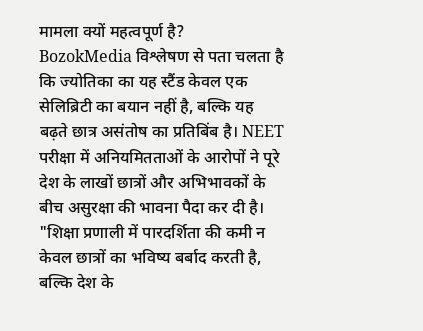मामला क्यों महत्वपूर्ण है?
BozokMedia विश्लेषण से पता चलता है कि ज्योतिका का यह स्टैंड केवल एक सेलिब्रिटी का बयान नहीं है, बल्कि यह बढ़ते छात्र असंतोष का प्रतिबिंब है। NEET परीक्षा में अनियमितताओं के आरोपों ने पूरे देश के लाखों छात्रों और अभिभावकों के बीच असुरक्षा की भावना पैदा कर दी है।
"शिक्षा प्रणाली में पारदर्शिता की कमी न केवल छात्रों का भविष्य बर्बाद करती है, बल्कि देश के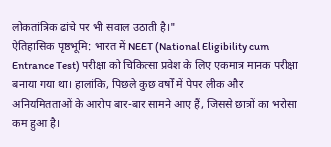लोकतांत्रिक ढांचे पर भी सवाल उठाती है।"
ऐतिहासिक पृष्ठभूमि: भारत में NEET (National Eligibility cum Entrance Test) परीक्षा को चिकित्सा प्रवेश के लिए एकमात्र मानक परीक्षा बनाया गया था। हालांकि, पिछले कुछ वर्षों में पेपर लीक और अनियमितताओं के आरोप बार-बार सामने आए हैं, जिससे छात्रों का भरोसा कम हुआ है।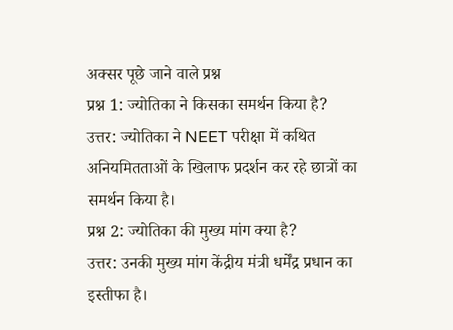अक्सर पूछे जाने वाले प्रश्न
प्रश्न 1: ज्योतिका ने किसका समर्थन किया है?
उत्तर: ज्योतिका ने NEET परीक्षा में कथित अनियमितताओं के खिलाफ प्रदर्शन कर रहे छात्रों का समर्थन किया है।
प्रश्न 2: ज्योतिका की मुख्य मांग क्या है?
उत्तर: उनकी मुख्य मांग केंद्रीय मंत्री धर्मेंद्र प्रधान का इस्तीफा है।